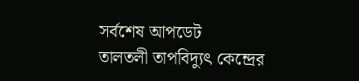সর্বশেষ আপডেট
তালতলী তাপবিদ্যুৎ কেন্দ্রের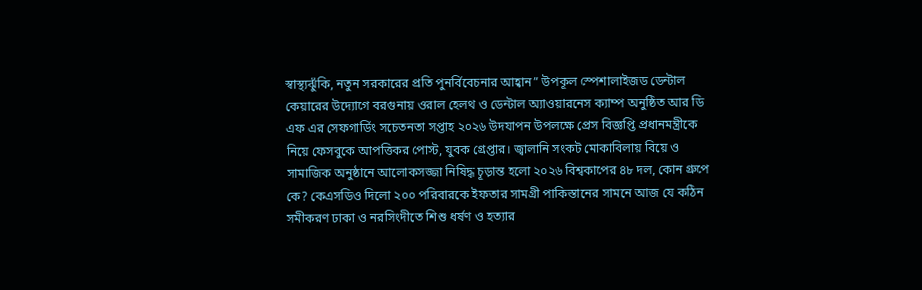স্বাস্থ্যঝুঁকি, নতুন সরকারের প্রতি পুনর্বিবেচনার আহ্বান” উপকূল স্পেশালাইজড ডেন্টাল কেয়ারের উদ্যোগে বরগুনায় ওরাল হেলথ ও ডেন্টাল অ্যাওয়ারনেস ক্যাম্প অনুষ্ঠিত আর ডি এফ এর সেফগার্ডিং সচেতনতা সপ্তাহ ২০২৬ উদযাপন উপলক্ষে প্রেস বিজ্ঞপ্তি প্রধানমন্ত্রীকে নিয়ে ফেসবুকে আপত্তিকর পোস্ট, যুবক গ্রেপ্তার। জ্বালানি সংকট মোকাবিলায় বিয়ে ও সামাজিক অনুষ্ঠানে আলোকসজ্জা নিষিদ্ধ চূড়ান্ত হলো ২০২৬ বিশ্বকাপের ৪৮ দল, কোন গ্রুপে কে? কেএসডিও দিলো ২০০ পরিবারকে ইফতার সামগ্রী পাকিস্তানের সামনে আজ যে কঠিন সমীকরণ ঢাকা ও নরসিংদীতে শিশু ধর্ষণ ও হত্যার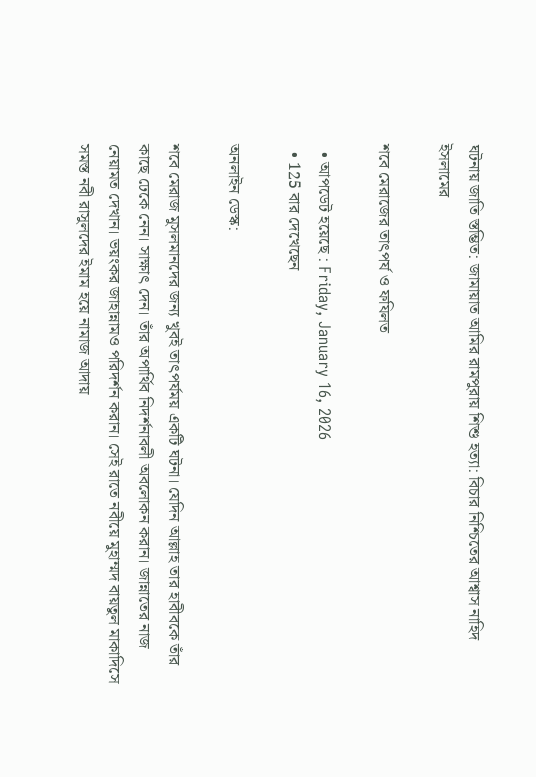ঘটনায় জাতি স্তম্ভিত: জামায়াত আমির রামপুরায় শিশু হত্যা: বিচার নিশ্চিতের আশ্বাস নাহিদ ইসলামের

শবে মেরাজের তাৎপর্য ও ফযিলত

  • আপডেট হয়েছে : Friday, January 16, 2026
  • 125 বার দেখেছেন

অনলাইন ডেস্ক:

শবে মেরাজ মুসলমানদের জন্য খুবই তাৎপর্যময় একটি ঘটনা। যেদিন আল্লাহ তার হাবীবকে তাঁর কাছে ঢেকে নেন। সাক্ষাৎ দেন। তাঁর অপার্থিব নিদর্শনাবলী অবলোকন করান। জান্নাতের নাজ নেয়ামত দেখান। ভয়ংকর জাহান্নামও পরিদর্শন করান। সেই রাতে নবীয়ে মুহাম্মদ বায়তুল মাকাদিসে সমস্ত নবী রাসুলদের ইমাম হয়ে নামাজ আদায়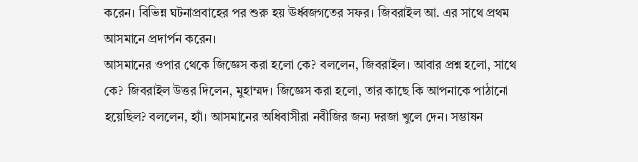করেন। বিভিন্ন ঘটনাপ্রবাহের পর শুরু হয় ঊর্ধ্বজগতের সফর। জিবরাইল আ. এর সাথে প্রথম আসমানে প্রদার্পন করেন।
আসমানের ওপার থেকে জিজ্ঞেস করা হলো কে? বললেন, জিবরাইল। আবার প্রশ্ন হলো, সাথে কে? জিবরাইল উত্তর দিলেন, মুহাম্মদ। জিজ্ঞেস করা হলো, তার কাছে কি আপনাকে পাঠানো হয়েছিল? বললেন, হ্যাঁ। আসমানের অধিবাসীরা নবীজির জন্য দরজা খুলে দেন। সম্ভাষন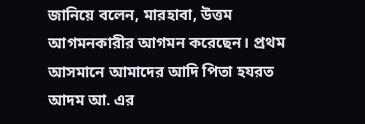জানিয়ে বলেন, মারহাবা, উত্তম আগমনকারীর আগমন করেছেন। প্রথম আসমানে আমাদের আদি পিতা হযরত আদম আ. এর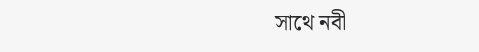সাথে নবী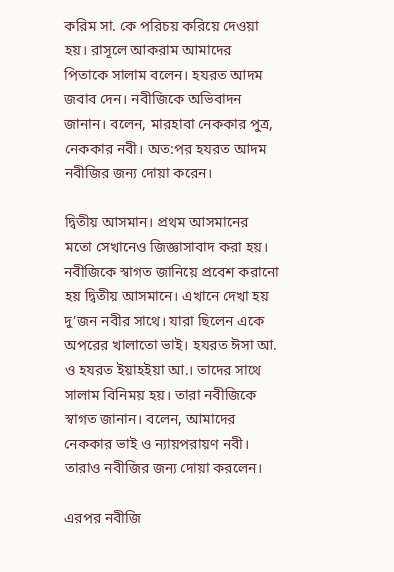করিম সা. কে পরিচয় করিয়ে দেওয়া হয়। রাসূলে আকরাম আমাদের পিতাকে সালাম বলেন। হযরত আদম জবাব দেন। নবীজিকে অভিবাদন জানান। বলেন, মারহাবা নেককার পুত্র, নেককার নবী। অত:পর হযরত আদম নবীজির জন্য দোয়া করেন।

দ্বিতীয় আসমান। প্রথম আসমানের মতো সেখানেও জিজ্ঞাসাবাদ করা হয়। নবীজিকে স্বাগত জানিয়ে প্রবেশ করানো হয় দ্বিতীয় আসমানে। এখানে দেখা হয় দু’জন নবীর সাথে। যারা ছিলেন একে অপরের খালাতো ভাই। হযরত ঈসা আ. ও হযরত ইয়াহইয়া আ.। তাদের সাথে সালাম বিনিময় হয়। তারা নবীজিকে স্বাগত জানান। বলেন, আমাদের নেককার ভাই ও ন্যায়পরায়ণ নবী। তারাও নবীজির জন্য দোয়া করলেন।

এরপর নবীজি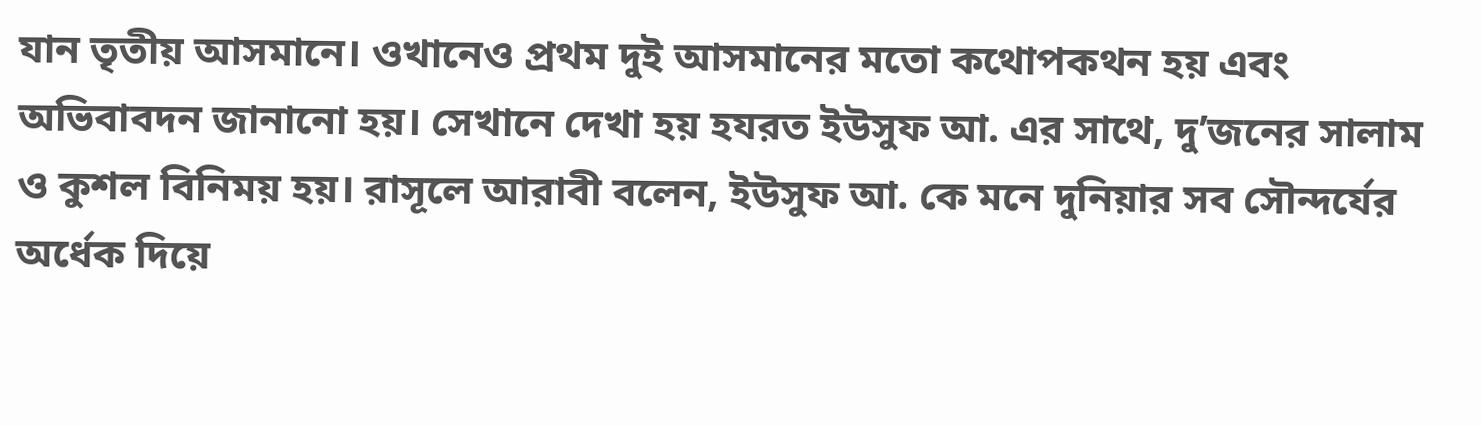যান তৃতীয় আসমানে। ওখানেও প্রথম দুই আসমানের মতো কথোপকথন হয় এবং অভিবাবদন জানানো হয়। সেখানে দেখা হয় হযরত ইউসুফ আ. এর সাথে, দু’জনের সালাম ও কুশল বিনিময় হয়। রাসূলে আরাবী বলেন, ইউসুফ আ. কে মনে দুনিয়ার সব সৌন্দর্যের অর্ধেক দিয়ে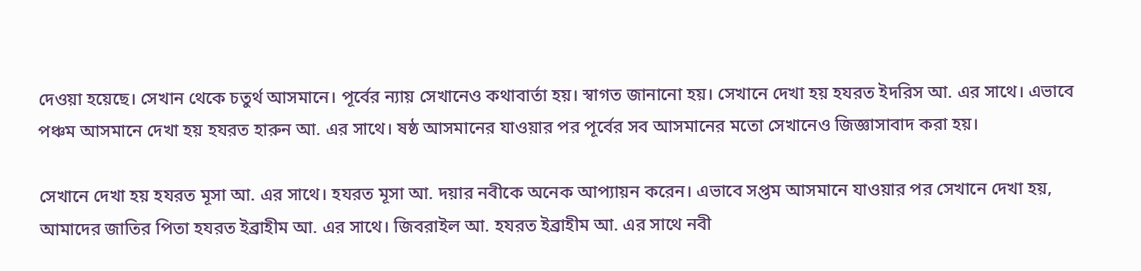দেওয়া হয়েছে। সেখান থেকে চতুর্থ আসমানে। পূর্বের ন্যায় সেখানেও কথাবার্তা হয়। স্বাগত জানানো হয়। সেখানে দেখা হয় হযরত ইদরিস আ. এর সাথে। এভাবে পঞ্চম আসমানে দেখা হয় হযরত হারুন আ. এর সাথে। ষষ্ঠ আসমানের যাওয়ার পর পূর্বের সব আসমানের মতো সেখানেও জিজ্ঞাসাবাদ করা হয়।

সেখানে দেখা হয় হযরত মূসা আ. এর সাথে। হযরত মূসা আ. দয়ার নবীকে অনেক আপ্যায়ন করেন। এভাবে সপ্তম আসমানে যাওয়ার পর সেখানে দেখা হয়, আমাদের জাতির পিতা হযরত ইব্রাহীম আ. এর সাথে। জিবরাইল আ. হযরত ইব্রাহীম আ. এর সাথে নবী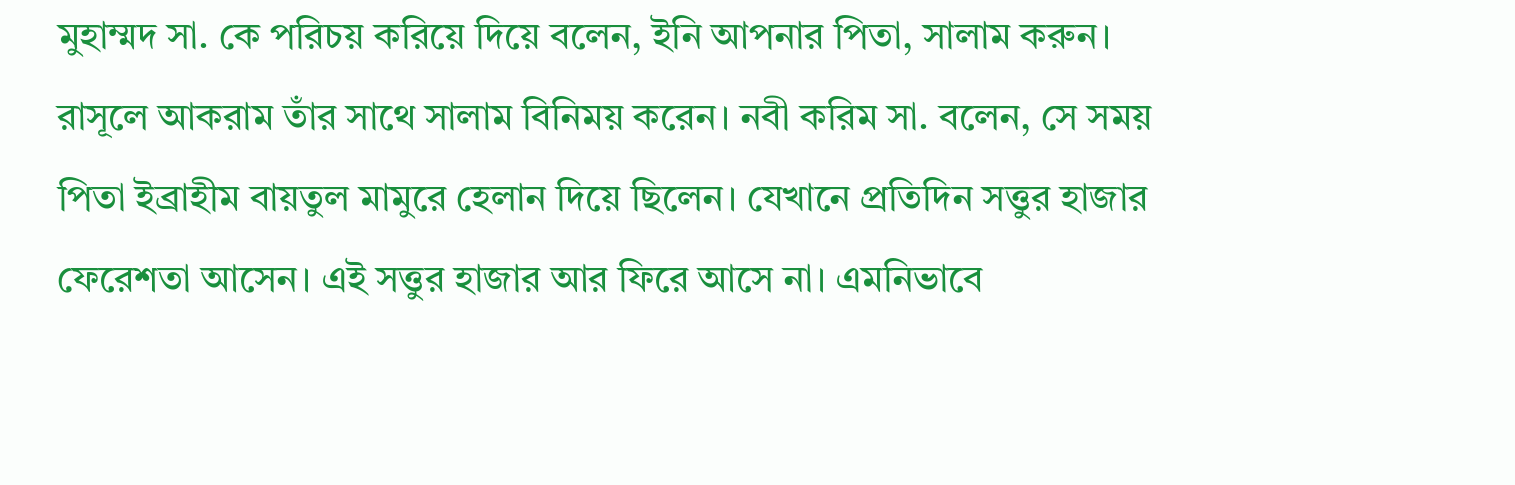মুহাম্মদ সা. কে পরিচয় করিয়ে দিয়ে বলেন, ইনি আপনার পিতা, সালাম করুন। রাসূলে আকরাম তাঁর সাথে সালাম বিনিময় করেন। নবী করিম সা. বলেন, সে সময় পিতা ইব্রাহীম বায়তুল মামুরে হেলান দিয়ে ছিলেন। যেখানে প্রতিদিন সত্তুর হাজার ফেরেশতা আসেন। এই সত্তুর হাজার আর ফিরে আসে না। এমনিভাবে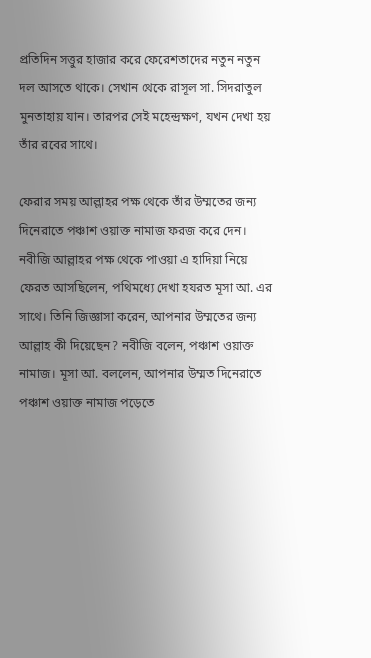প্রতিদিন সত্তুর হাজার করে ফেরেশতাদের নতুন নতুন দল আসতে থাকে। সেখান থেকে রাসূল সা. সিদরাতুল মুনতাহায় যান। তারপর সেই মহেন্দ্রক্ষণ, যখন দেখা হয় তাঁর রবের সাথে।

ফেরার সময় আল্লাহর পক্ষ থেকে তাঁর উম্মতের জন্য দিনেরাতে পঞ্চাশ ওয়াক্ত নামাজ ফরজ করে দেন। নবীজি আল্লাহর পক্ষ থেকে পাওয়া এ হাদিয়া নিয়ে ফেরত আসছিলেন, পথিমধ্যে দেখা হযরত মূসা আ. এর সাথে। তিনি জিজ্ঞাসা করেন, আপনার উম্মতের জন্য আল্লাহ কী দিয়েছেন? নবীজি বলেন, পঞ্চাশ ওয়াক্ত নামাজ। মূসা আ. বললেন, আপনার উম্মত দিনেরাতে পঞ্চাশ ওয়াক্ত নামাজ পড়েতে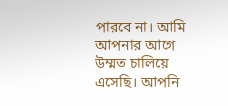পারবে না। আমি আপনার আগে উম্মত চালিয়ে এসেছি। আপনি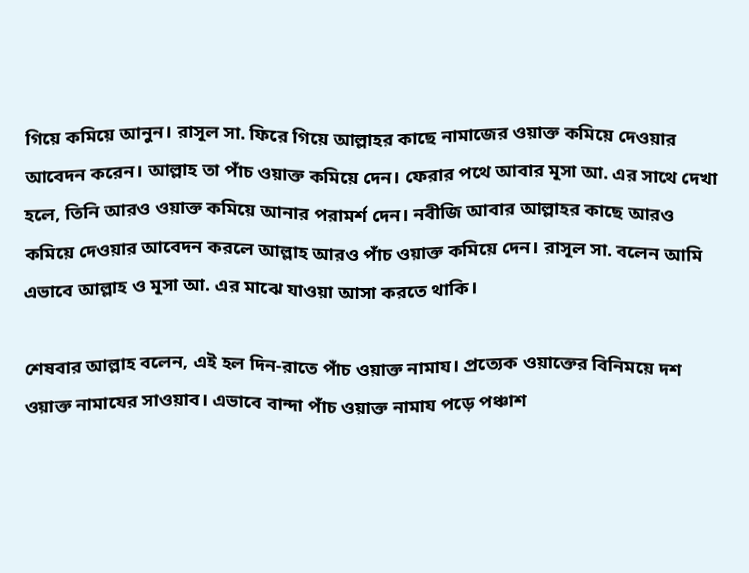গিয়ে কমিয়ে আনুন। রাসূল সা. ফিরে গিয়ে আল্লাহর কাছে নামাজের ওয়াক্ত কমিয়ে দেওয়ার আবেদন করেন। আল্লাহ তা পাঁচ ওয়াক্ত কমিয়ে দেন। ফেরার পথে আবার মূসা আ. এর সাথে দেখা হলে, তিনি আরও ওয়াক্ত কমিয়ে আনার পরামর্শ দেন। নবীজি আবার আল্লাহর কাছে আরও কমিয়ে দেওয়ার আবেদন করলে আল্লাহ আরও পাঁচ ওয়াক্ত কমিয়ে দেন। রাসূল সা. বলেন আমি এভাবে আল্লাহ ও মূসা আ. এর মাঝে যাওয়া আসা করতে থাকি।

শেষবার আল্লাহ বলেন, এই হল দিন-রাতে পাঁচ ওয়াক্ত নামায। প্রত্যেক ওয়াক্তের বিনিময়ে দশ ওয়াক্ত নামাযের সাওয়াব। এভাবে বান্দা পাঁচ ওয়াক্ত নামায পড়ে পঞ্চাশ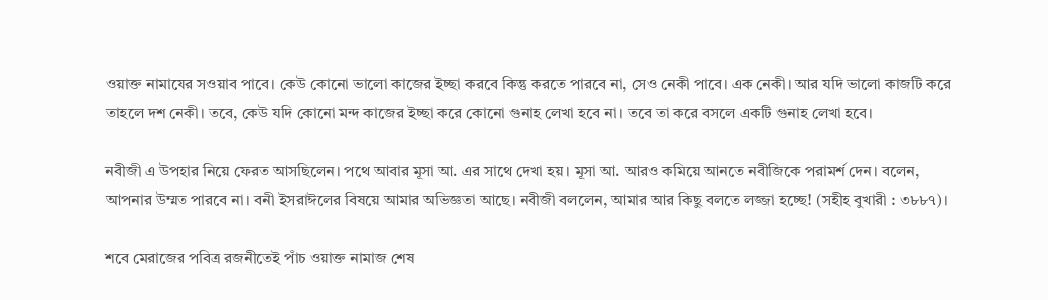ওয়াক্ত নামাযের সওয়াব পাবে। কেউ কোনো ভালো কাজের ইচ্ছা করবে কিন্তু করতে পারবে না, সেও নেকী পাবে। এক নেকী। আর যদি ভালো কাজটি করে তাহলে দশ নেকী। তবে, কেউ যদি কোনো মন্দ কাজের ইচ্ছা করে কোনো গুনাহ লেখা হবে না। তবে তা করে বসলে একটি গুনাহ লেখা হবে।

নবীজী এ উপহার নিয়ে ফেরত আসছিলেন। পথে আবার মূসা আ. এর সাথে দেখা হয়। মূসা আ. আরও কমিয়ে আনতে নবীজিকে পরামর্শ দেন। বলেন, আপনার উম্মত পারবে না। বনী ইসরাঈলের বিষয়ে আমার অভিজ্ঞতা আছে। নবীজী বললেন, আমার আর কিছু বলতে লজ্জা হচ্ছে! (সহীহ বুখারী : ৩৮৮৭)।

শবে মেরাজের পবিত্র রজনীতেই পাঁচ ওয়াক্ত নামাজ শেষ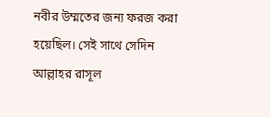নবীর উম্মতের জন্য ফরজ করা হয়েছিল। সেই সাথে সেদিন আল্লাহর রাসূল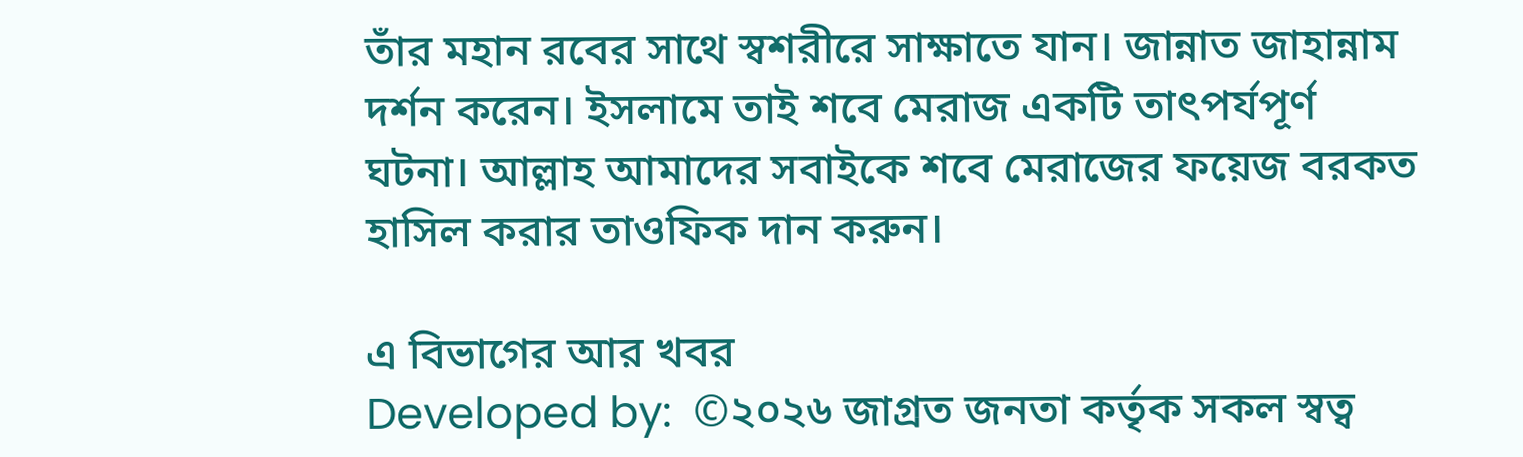তাঁর মহান রবের সাথে স্বশরীরে সাক্ষাতে যান। জান্নাত জাহান্নাম দর্শন করেন। ইসলামে তাই শবে মেরাজ একটি তাৎপর্যপূর্ণ ঘটনা। আল্লাহ আমাদের সবাইকে শবে মেরাজের ফয়েজ বরকত হাসিল করার তাওফিক দান করুন।

এ বিভাগের আর খবর
Developed by:  ©২০২৬ জাগ্রত জনতা কর্তৃক সকল স্বত্ব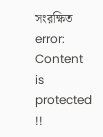সংরক্ষিত
error: Content is protected !!